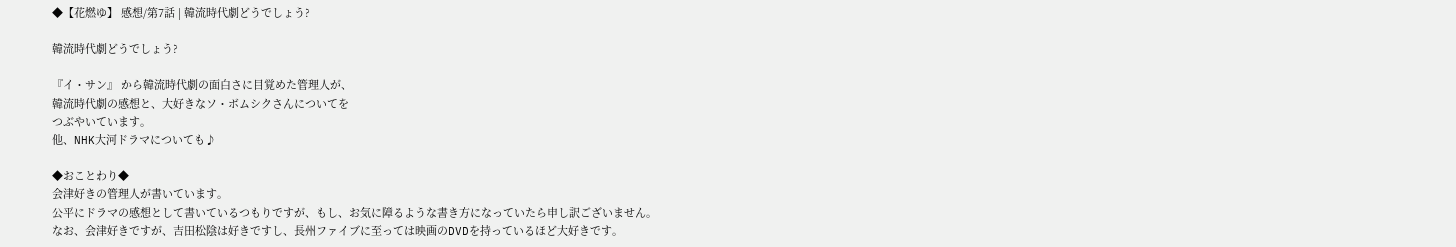◆【花燃ゆ】 感想/第7話 | 韓流時代劇どうでしょう?

韓流時代劇どうでしょう?

『イ・サン』 から韓流時代劇の面白さに目覚めた管理人が、
韓流時代劇の感想と、大好きなソ・ボムシクさんについてを
つぶやいています。
他、NHK大河ドラマについても♪

◆おことわり◆
会津好きの管理人が書いています。
公平にドラマの感想として書いているつもりですが、もし、お気に障るような書き方になっていたら申し訳ございません。
なお、会津好きですが、吉田松陰は好きですし、長州ファイブに至っては映画のDVDを持っているほど大好きです。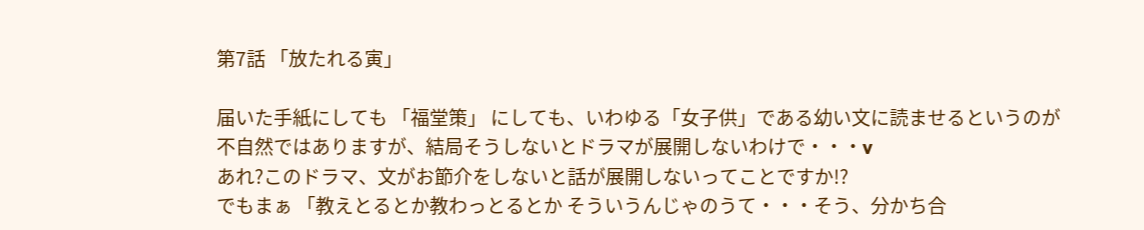第7話 「放たれる寅」

届いた手紙にしても 「福堂策」 にしても、いわゆる「女子供」である幼い文に読ませるというのが不自然ではありますが、結局そうしないとドラマが展開しないわけで・・・v
あれ?このドラマ、文がお節介をしないと話が展開しないってことですか!?
でもまぁ 「教えとるとか教わっとるとか そういうんじゃのうて・・・そう、分かち合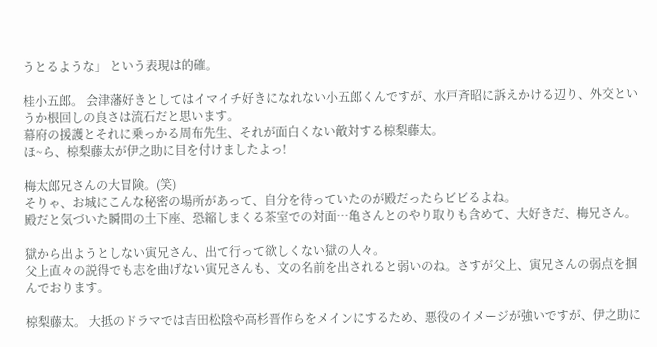うとるような」 という表現は的確。

桂小五郎。 会津藩好きとしてはイマイチ好きになれない小五郎くんですが、水戸斉昭に訴えかける辺り、外交というか根回しの良さは流石だと思います。
幕府の援護とそれに乗っかる周布先生、それが面白くない敵対する椋梨藤太。
ほ~ら、椋梨藤太が伊之助に目を付けましたよっ!

梅太郎兄さんの大冒険。(笑)
そりゃ、お城にこんな秘密の場所があって、自分を待っていたのが殿だったらビビるよね。
殿だと気づいた瞬間の土下座、恐縮しまくる茶室での対面…亀さんとのやり取りも含めて、大好きだ、梅兄さん。

獄から出ようとしない寅兄さん、出て行って欲しくない獄の人々。
父上直々の説得でも志を曲げない寅兄さんも、文の名前を出されると弱いのね。さすが父上、寅兄さんの弱点を掴んでおります。

椋梨藤太。 大抵のドラマでは吉田松陰や高杉晋作らをメインにするため、悪役のイメージが強いですが、伊之助に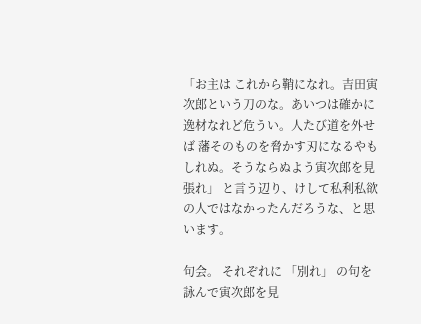「お主は これから鞘になれ。吉田寅次郎という刀のな。あいつは確かに逸材なれど危うい。人たび道を外せば 藩そのものを脅かす刃になるやもしれぬ。そうならぬよう寅次郎を見張れ」 と言う辺り、けして私利私欲の人ではなかったんだろうな、と思います。

句会。 それぞれに 「別れ」 の句を詠んで寅次郎を見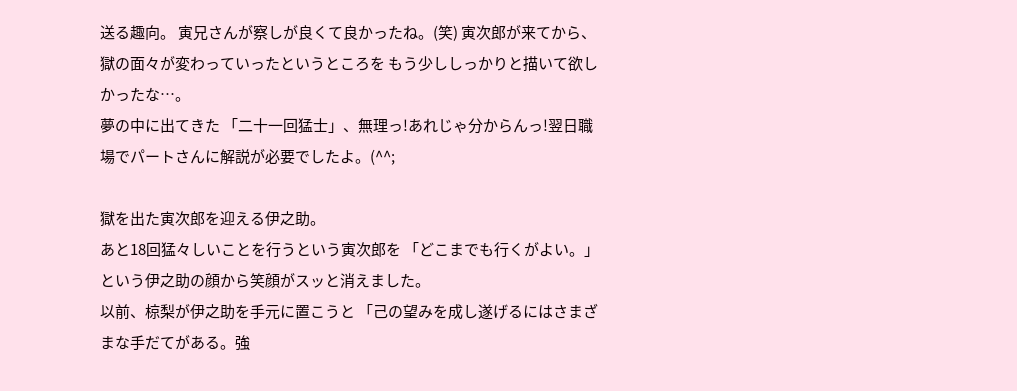送る趣向。 寅兄さんが察しが良くて良かったね。(笑) 寅次郎が来てから、獄の面々が変わっていったというところを もう少ししっかりと描いて欲しかったな…。
夢の中に出てきた 「二十一回猛士」、無理っ!あれじゃ分からんっ!翌日職場でパートさんに解説が必要でしたよ。(^^;

獄を出た寅次郎を迎える伊之助。
あと18回猛々しいことを行うという寅次郎を 「どこまでも行くがよい。」 という伊之助の顔から笑顔がスッと消えました。
以前、椋梨が伊之助を手元に置こうと 「己の望みを成し遂げるにはさまざまな手だてがある。強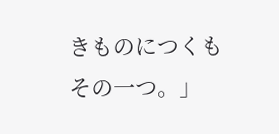きものにつくも その一つ。」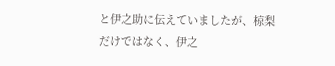と伊之助に伝えていましたが、椋梨だけではなく、伊之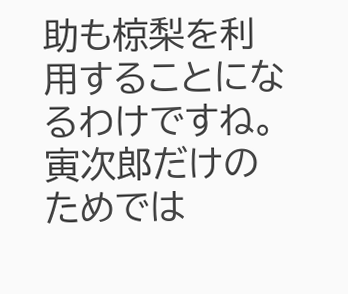助も椋梨を利用することになるわけですね。
寅次郎だけのためでは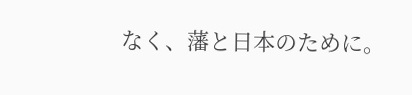なく、藩と日本のために。